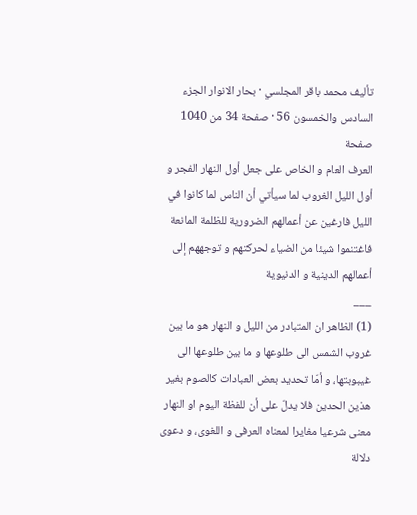تأليف محمد باقر المجلسي · بحار الانوار الجزء السادس والخمسون 56 · صفحة 34 من 1040
صفحة
العرف العام و الخاص على جعل أول النهار الفجر و أول الليل الغروب لما سيأتي أن الناس لما كانوا في الليل فارغين عن أعمالهم الضرورية للظلمة المانعة فاغتنموا شيئا من الضياء لحركتهم و توجههم إلى أعمالهم الدينية و الدنيوية
___
(1) الظاهر ان المتبادر من الليل و النهار هو ما بين غروب الشمس الى طلوعها و ما بين طلوعها الى غيبوبتها، و أمّا تحديد بعض العبادات كالصوم بغير هذين الحدين فلا يدلّ على أن للفظة اليوم او النهار معنى شرعيا مغايرا لمعناه العرفى و اللغوى، و دعوى دلالة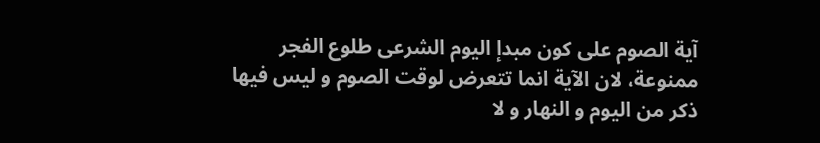آية الصوم على كون مبدإ اليوم الشرعى طلوع الفجر ممنوعة، لان الآية انما تتعرض لوقت الصوم و ليس فيها ذكر من اليوم و النهار و لا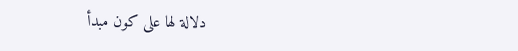دلالة لها على كون مبدأ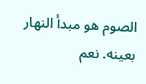الصوم هو مبدأ النهار بعينه. نعم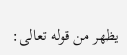يظهر من قوله تعالى: